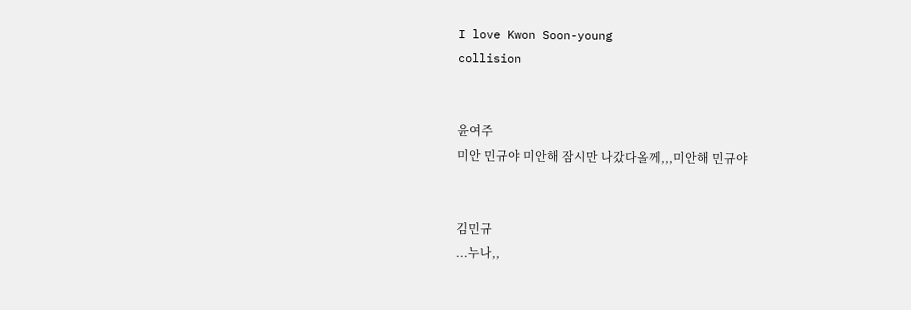I love Kwon Soon-young
collision


윤여주
미안 민규야 미안해 잠시만 나갔다올께,,,미안해 민규야


김민규
...누나,,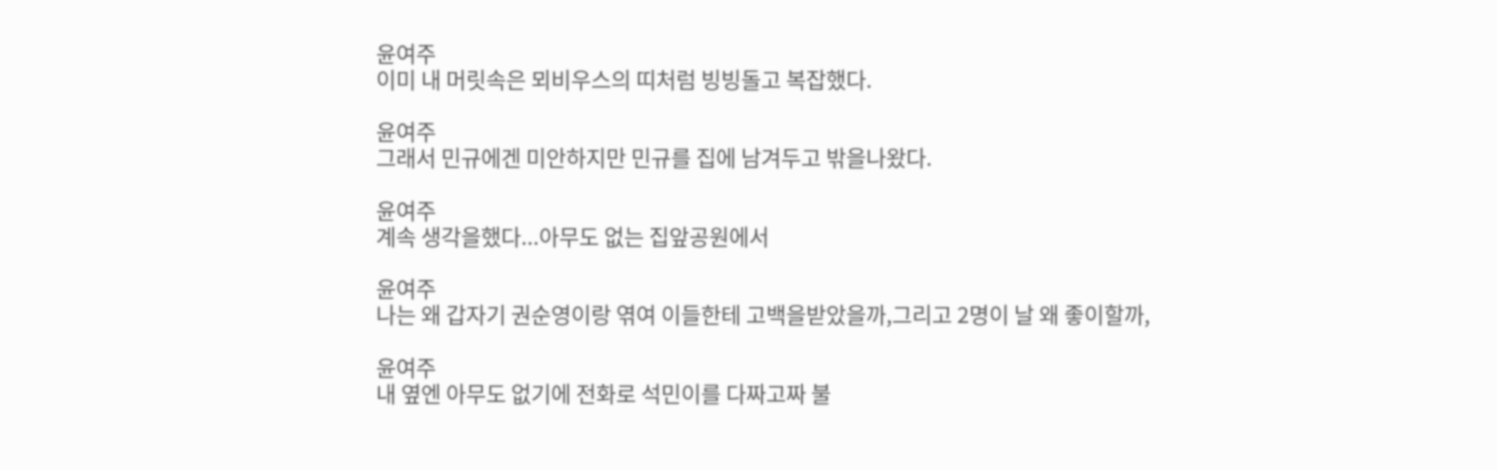윤여주
이미 내 머릿속은 뫼비우스의 띠처럼 빙빙돌고 복잡했다.

윤여주
그래서 민규에겐 미안하지만 민규를 집에 남겨두고 밖을나왔다.

윤여주
계속 생각을했다...아무도 없는 집앞공원에서

윤여주
나는 왜 갑자기 권순영이랑 엮여 이들한테 고백을받았을까,그리고 2명이 날 왜 좋이할까,

윤여주
내 옆엔 아무도 없기에 전화로 석민이를 다짜고짜 불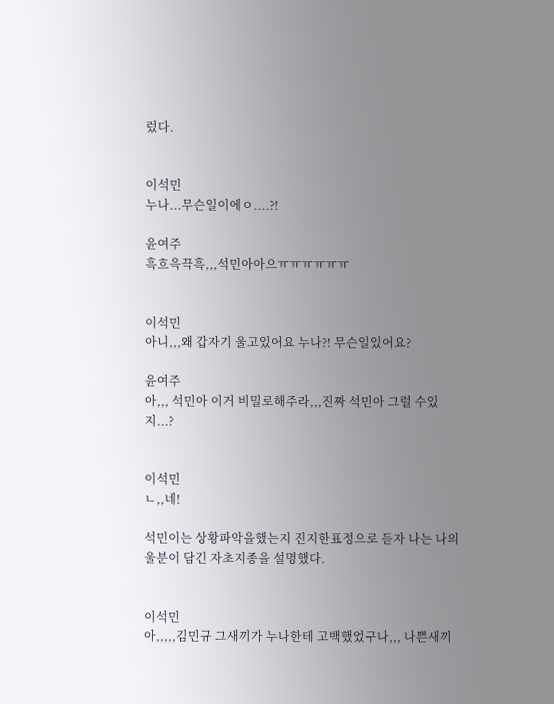렀다.


이석민
누나...무슨일이에ㅇ....?!

윤여주
흑흐윽끅흑,,,석민아아으ㅠㅠㅠㅠㅠㅠ


이석민
아니,,,왜 갑자기 울고있어요 누나?! 무슨일있어요?

윤여주
아,,, 석민아 이거 비밀로해주라,,,진짜 석민아 그럴 수있지...?


이석민
ㄴ,,네!

석민이는 상황파악을했는지 진지한표정으로 듣자 나는 나의 울분이 담긴 자초지종을 설명했다.


이석민
아,,,,,김민규 그새끼가 누나한테 고백했었구나,,, 나쁜새끼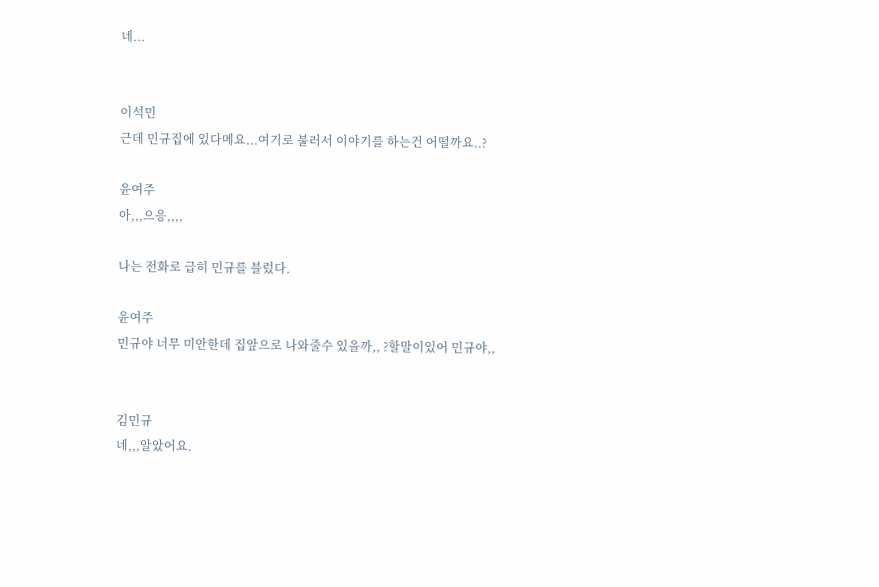네...


이석민
근데 민규집에 있다메요...여기로 불러서 이야기를 하는건 어떨까요..?

윤여주
아,,,으응,,,,

나는 전화로 급히 민규를 블렀다.

윤여주
민규야 너무 미안한데 집앞으로 나와줄수 있을까,, ?할말이있어 민규야,,


김민규
네,,,알았어요.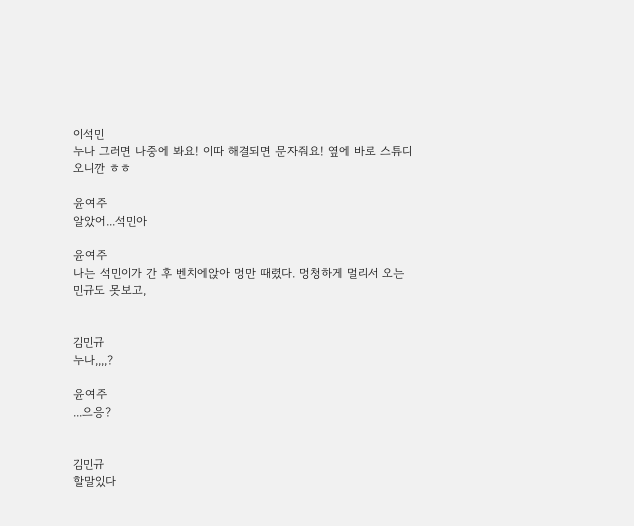이석민
누나 그러면 나중에 봐요! 이따 해결되면 문자줘요! 옆에 바로 스튜디오니깐 ㅎㅎ

윤여주
알았어...석민아

윤여주
나는 석민이가 간 후 벤치에앉아 멍만 때렸다. 멍청하게 멀리서 오는 민규도 못보고,


김민규
누나,,,,?

윤여주
...으응?


김민규
할말있다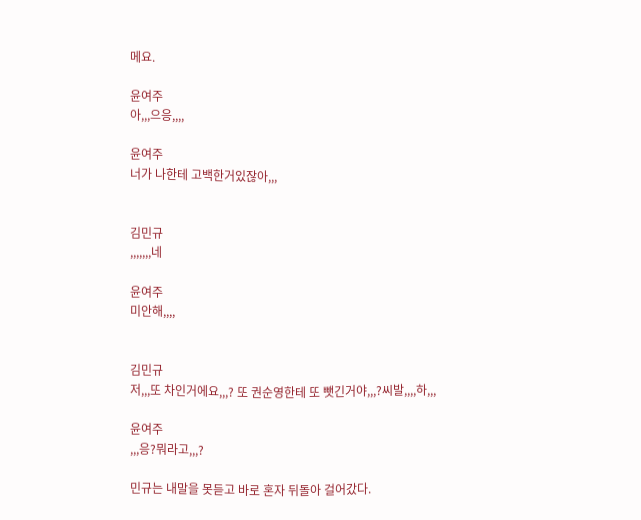메요.

윤여주
아,,,으응,,,,

윤여주
너가 나한테 고백한거있잖아,,,


김민규
,,,,,,,네

윤여주
미안해,,,,


김민규
저,,,또 차인거에요,,,? 또 권순영한테 또 뺏긴거야,,,?씨발,,,,하,,,

윤여주
,,,응?뭐라고,,,?

민규는 내말을 못듣고 바로 혼자 뒤돌아 걸어갔다.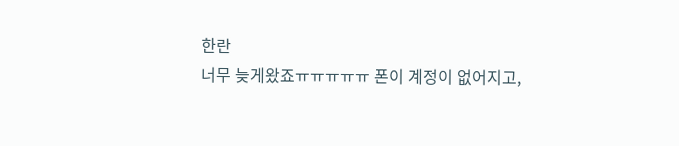한란
너무 늦게왔죠ㅠㅠㅠㅠㅠ 폰이 계정이 없어지고,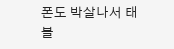폰도 박살나서 태블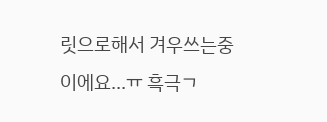릿으로해서 겨우쓰는중이에요...ㅠ 흑극ㄱ